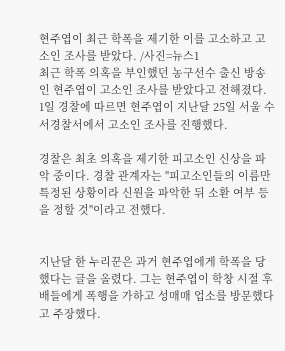현주엽이 최근 학폭을 제기한 이를 고소하고 고소인 조사를 받았다. /사진=뉴스1
최근 학폭 의혹을 부인했던 농구선수 출신 방송인 현주엽이 고소인 조사를 받았다고 전해졌다.
1일 경찰에 따르면 현주엽이 지난달 25일 서울 수서경찰서에서 고소인 조사를 진행했다.

경찰은 최초 의혹을 제기한 피고소인 신상을 파악 중이다. 경찰 관계자는 "피고소인들의 이름만 특정된 상황이라 신원을 파악한 뒤 소환 여부 등을 정할 것"이라고 전했다.


지난달 한 누리꾼은 과거 현주엽에게 학폭을 당했다는 글을 올렸다. 그는 현주엽이 학창 시절 후배들에게 폭행을 가하고 성매매 업소를 방문했다고 주장했다.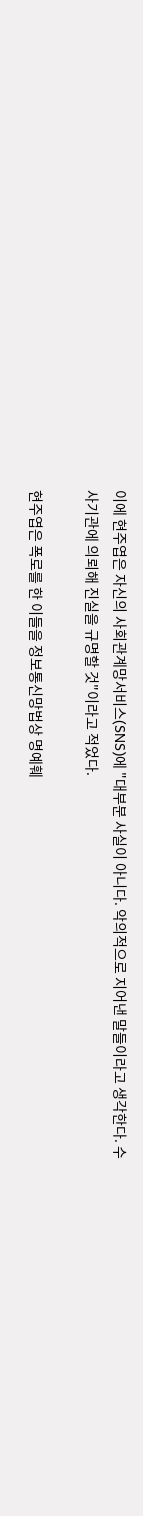이에 현주엽은 자신의 사회관계망서비스(SNS)에 "대부분 사실이 아니다. 악의적으로 지어낸 말들이라고 생각한다. 수사기관에 의뢰해 진실을 규명할 것"이라고 적었다.

현주엽은 폭로를 한 이들을 정보통신망법상 명예훼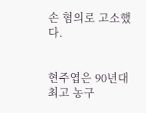손 혐의로 고소했다.


현주엽은 90년대 최고 농구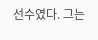선수였다. 그는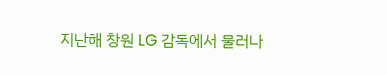지난해 창원 LG 감독에서 물러나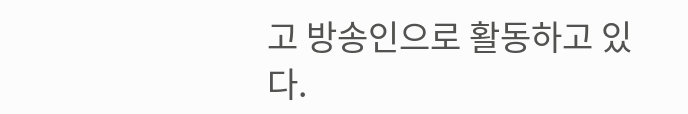고 방송인으로 활동하고 있다.